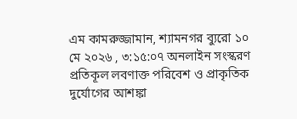এম কামরুজ্জামান, শ্যামনগর ব্যুরো ১০ মে ২০২৬ , ৩:১৫:০৭ অনলাইন সংস্করণ
প্রতিকূল লবণাক্ত পরিবেশ ও প্রাকৃতিক দুর্যোগের আশঙ্কা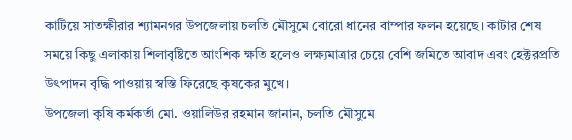কাটিয়ে সাতক্ষীরার শ্যামনগর উপজেলায় চলতি মৌসুমে বোরো ধানের বাম্পার ফলন হয়েছে। কাটার শেষ সময়ে কিছু এলাকায় শিলাবৃষ্টিতে আংশিক ক্ষতি হলেও লক্ষ্যমাত্রার চেয়ে বেশি জমিতে আবাদ এবং হেক্টরপ্রতি উৎপাদন বৃদ্ধি পাওয়ায় স্বস্তি ফিরেছে কৃষকের মুখে।
উপজেলা কৃষি কর্মকর্তা মো. ওয়ালিউর রহমান জানান, চলতি মৌসুমে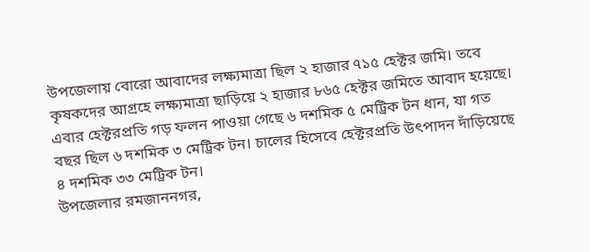উপজেলায় বোরো আবাদের লক্ষ্যমাত্রা ছিল ২ হাজার ৭১৫ হেক্টর জমি। তবে কৃষকদের আগ্রহে লক্ষ্যমাত্রা ছাড়িয়ে ২ হাজার ৮৬৫ হেক্টর জমিতে আবাদ হয়েছে। এবার হেক্টরপ্রতি গড় ফলন পাওয়া গেছে ৬ দশমিক ৫ মেট্রিক টন ধান, যা গত বছর ছিল ৬ দশমিক ৩ মেট্রিক টন। চালের হিসেবে হেক্টরপ্রতি উৎপাদন দাঁড়িয়েছে ৪ দশমিক ৩৩ মেট্রিক টন।
উপজেলার রমজাননগর,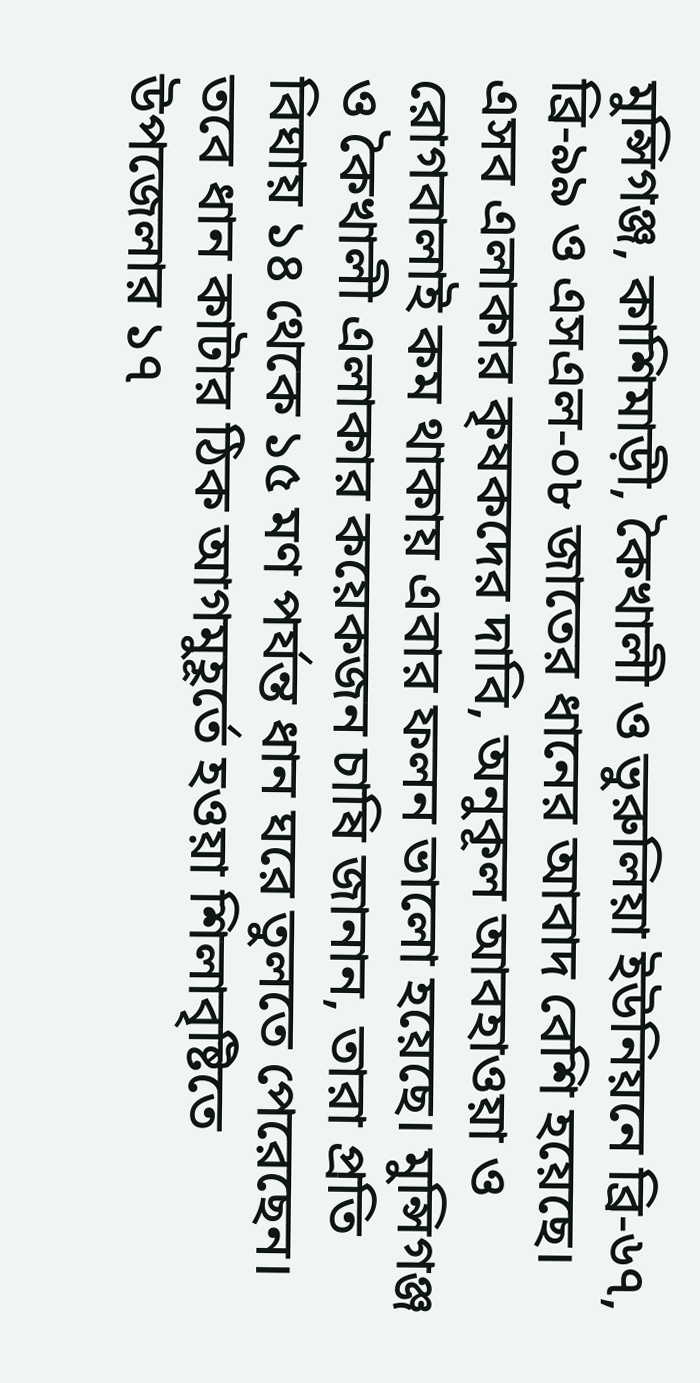মুন্সিগঞ্জ, কাশিমাড়ী, কৈখালী ও ভুরুলিয়া ইউনিয়নে ব্রি-৬৭, ব্রি-৯৯ ও এসএল-০৮ জাতের ধানের আবাদ বেশি হয়েছে। এসব এলাকার কৃষকদের দাবি, অনুকূল আবহাওয়া ও রোগবালাই কম থাকায় এবার ফলন ভালো হয়েছে। মুন্সিগঞ্জ ও কৈখালী এলাকার কয়েকজন চাষি জানান, তারা প্রতি বিঘায় ১৪ থেকে ১৫ মণ পর্যন্ত ধান ঘরে তুলতে পেরেছেন।
তবে ধান কাটার ঠিক আগমুহূর্তে হওয়া শিলাবৃষ্টিতে উপজেলার ১৭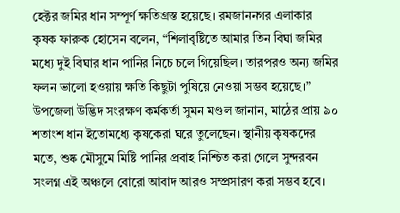হেক্টর জমির ধান সম্পূর্ণ ক্ষতিগ্রস্ত হয়েছে। রমজাননগর এলাকার কৃষক ফারুক হোসেন বলেন, “শিলাবৃষ্টিতে আমার তিন বিঘা জমির মধ্যে দুই বিঘার ধান পানির নিচে চলে গিয়েছিল। তারপরও অন্য জমির ফলন ভালো হওয়ায় ক্ষতি কিছুটা পুষিয়ে নেওয়া সম্ভব হয়েছে।”
উপজেলা উদ্ভিদ সংরক্ষণ কর্মকর্তা সুমন মণ্ডল জানান, মাঠের প্রায় ৯০ শতাংশ ধান ইতোমধ্যে কৃষকেরা ঘরে তুলেছেন। স্থানীয় কৃষকদের মতে, শুষ্ক মৌসুমে মিষ্টি পানির প্রবাহ নিশ্চিত করা গেলে সুন্দরবন সংলগ্ন এই অঞ্চলে বোরো আবাদ আরও সম্প্রসারণ করা সম্ভব হবে।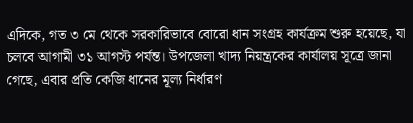এদিকে, গত ৩ মে থেকে সরকারিভাবে বোরো ধান সংগ্রহ কার্যক্রম শুরু হয়েছে, যা চলবে আগামী ৩১ আগস্ট পর্যন্ত। উপজেলা খাদ্য নিয়ন্ত্রকের কার্যালয় সূত্রে জানা গেছে, এবার প্রতি কেজি ধানের মূল্য নির্ধারণ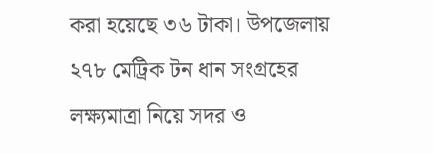করা হয়েছে ৩৬ টাকা। উপজেলায় ২৭৮ মেট্রিক টন ধান সংগ্রহের লক্ষ্যমাত্রা নিয়ে সদর ও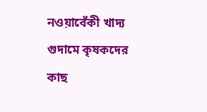নওয়াবেঁকী খাদ্য গুদামে কৃষকদের কাছ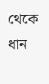থেকে ধান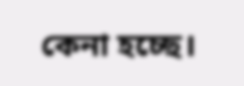কেনা হচ্ছে।